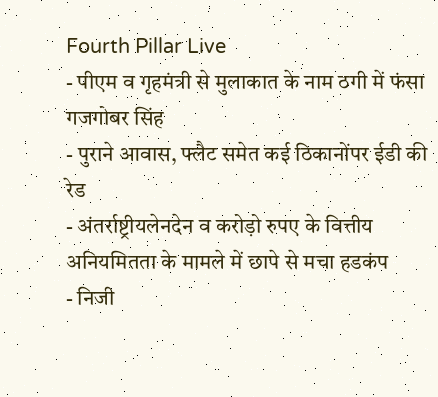Fourth Pillar Live
- पीएम व गृहमंत्री से मुलाकात के नाम ठगी में फंसा गजगोबर सिंह
- पुराने आवास, फ्लैट समेत कई ठिकानोंपर ईडी की रेड
- अंतर्राष्ट्रीयलेनदेन व करोड़ो रुपए के वित्तीय अनियमितता के मामले में छापे से मचा हडकंप
- निजी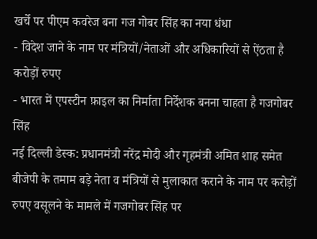खर्चे पर पीएम कवरेज बना गज गोबर सिंह का नया धंधा
- विदेश जाने के नाम पर मंत्रियों/नेताओं और अधिकारियों से ऐंठता है करोड़ों रुपए
- भारत में एपस्टीन फ़ाइल का निर्माता निर्देशक बनना चाहता है गजगोबर सिंह
नई दिल्ली डेस्क: प्रधानमंत्री नरेंद्र मोदी और गृहमंत्री अमित शाह समेत बीजेपी के तमाम बड़े नेता व मंत्रियों से मुलाकात कराने के नाम पर करोड़ों रुपए वसूलने के मामले में गजगोबर सिंह पर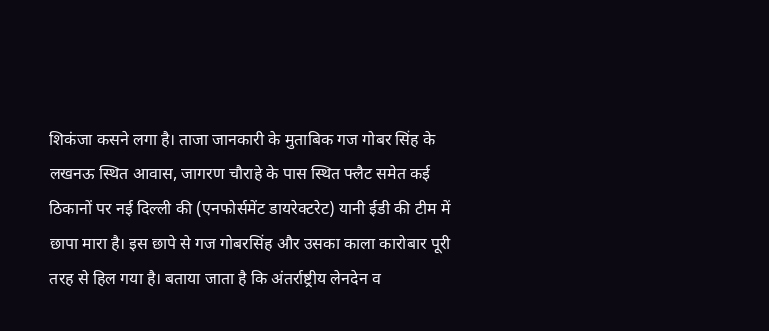शिकंजा कसने लगा है। ताजा जानकारी के मुताबिक गज गोबर सिंह के लखनऊ स्थित आवास, जागरण चौराहे के पास स्थित फ्लैट समेत कई ठिकानों पर नई दिल्ली की (एनफोर्समेंट डायरेक्टरेट) यानी ईडी की टीम में छापा मारा है। इस छापे से गज गोबरसिंह और उसका काला कारोबार पूरी तरह से हिल गया है। बताया जाता है कि अंतर्राष्ट्रीय लेनदेन व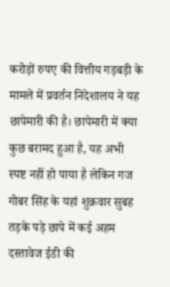करोड़ों रुपए की वित्तीय गड़बड़ी के मामले में प्रवर्तन निदेशालय ने यह छापेमारी की है। छापेमारी में क्या कुछ बरामद हुआ है, यह अभी स्पष्ट नहीं हो पाया है लेकिन गज गोबर सिंह के यहां शुक्रवार सुबह तड़के पड़े छापे में कई अहम दस्तावेज ईडी की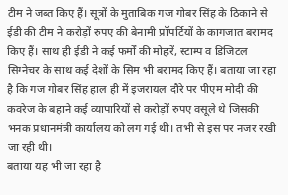टीम ने जब्त किए हैं। सूत्रों के मुताबिक गज गोबर सिंह के ठिकाने से ईडी की टीम ने करोड़ों रुपए की बेनामी प्रॉपर्टियों के कागजात बरामद किए हैं। साथ ही ईडी ने कई फर्मों की मोहरें, स्टाम्प व डिजिटल सिग्नेचर के साथ कई देशों के सिम भी बरामद किए हैं। बताया जा रहा है कि गज गोबर सिंह हाल ही में इजरायल दौरे पर पीएम मोदी की कवरेज के बहाने कई व्यापारियों से करोड़ों रुपए वसूले थे जिसकी भनक प्रधानमंत्री कार्यालय को लग गई थी। तभी से इस पर नजर रखी जा रही थी।
बताया यह भी जा रहा है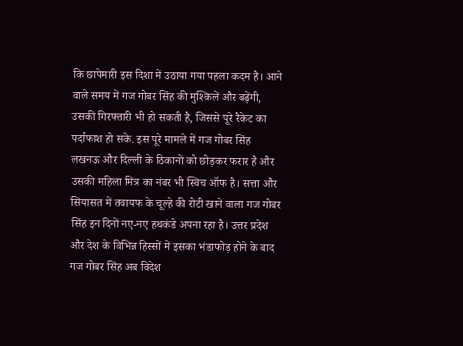कि छापेमारी इस दिशा में उठाया गया पहला कदम है। आने वाले समय में गज गोबर सिंह की मुश्किलें और बढ़ेंगी, उसकी गिरफ्तारी भी हो सकती है, जिससे पूरे रैकेट का पर्दाफाश हो सके. इस पूरे मामले में गज गोबर सिंह लखनऊ और दिल्ली के ठिकानों को छोड़कर फरार है और उसकी महिला मित्र का नंबर भी स्विच ऑफ है। सत्ता और सियासत में तवायफ के चूल्हे की रोटी खाने वाला गज गोबर सिंह इन दिनों नए-नए हथकंडे अपना रहा है। उत्तर प्रदेश और देश के विभिन्न हिस्सों में इसका भंडाफोड़ होने के बाद गज गोबर सिंह अब विदेश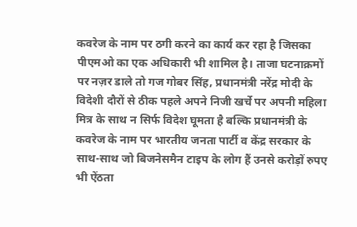कवरेज के नाम पर ठगी करने का कार्य कर रहा है जिसका पीएमओ का एक अधिकारी भी शामिल है। ताजा घटनाक्रमों पर नज़र डाले तो गज गोबर सिंह, प्रधानमंत्री नरेंद्र मोदी के विदेशी दौरों से ठीक पहले अपने निजी खर्चे पर अपनी महिला मित्र के साथ न सिर्फ विदेश घूमता है बल्कि प्रधानमंत्री के कवरेज के नाम पर भारतीय जनता पार्टी व केंद्र सरकार के साथ-साथ जो बिजनेसमैन टाइप के लोग हैं उनसे करोड़ों रुपए भी ऐंठता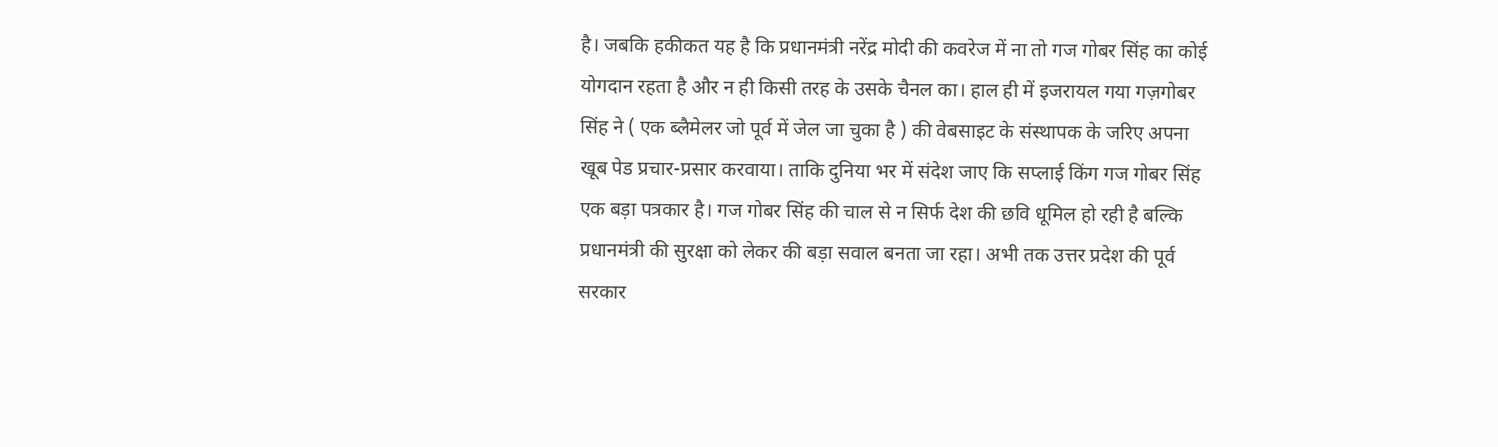है। जबकि हकीकत यह है कि प्रधानमंत्री नरेंद्र मोदी की कवरेज में ना तो गज गोबर सिंह का कोई योगदान रहता है और न ही किसी तरह के उसके चैनल का। हाल ही में इजरायल गया गज़गोबर सिंह ने ( एक ब्लैमेलर जो पूर्व में जेल जा चुका है ) की वेबसाइट के संस्थापक के जरिए अपना खूब पेड प्रचार-प्रसार करवाया। ताकि दुनिया भर में संदेश जाए कि सप्लाई किंग गज गोबर सिंह एक बड़ा पत्रकार है। गज गोबर सिंह की चाल से न सिर्फ देश की छवि धूमिल हो रही है बल्कि प्रधानमंत्री की सुरक्षा को लेकर की बड़ा सवाल बनता जा रहा। अभी तक उत्तर प्रदेश की पूर्व सरकार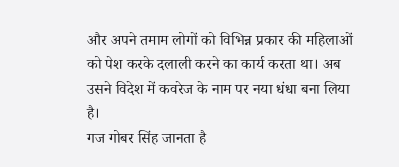और अपने तमाम लोगों को विभिन्न प्रकार की महिलाओं को पेश करके दलाली करने का कार्य करता था। अब उसने विदेश में कवरेज के नाम पर नया धंधा बना लिया है।
गज गोबर सिंह जानता है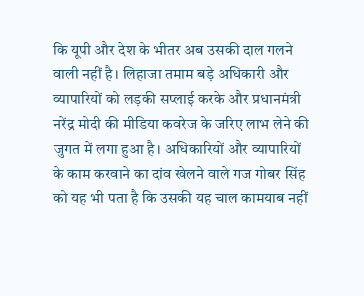कि यूपी और देश के भीतर अब उसकी दाल गलने वाली नहीं है। लिहाजा तमाम बड़े अधिकारी और व्यापारियों को लड़की सप्लाई करके और प्रधानमंत्री नरेंद्र मोदी की मीडिया कवरेज के जरिए लाभ लेने की जुगत में लगा हुआ है। अधिकारियों और व्यापारियों के काम करवाने का दांव खेलने वाले गज गोबर सिंह को यह भी पता है कि उसकी यह चाल कामयाब नहीं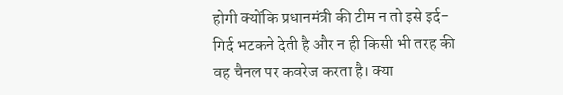होगी क्योंकि प्रधानमंत्री की टीम न तो इसे इर्द-गिर्द भटकने देती है और न ही किसी भी तरह की वह चैनल पर कवरेज करता है। क्या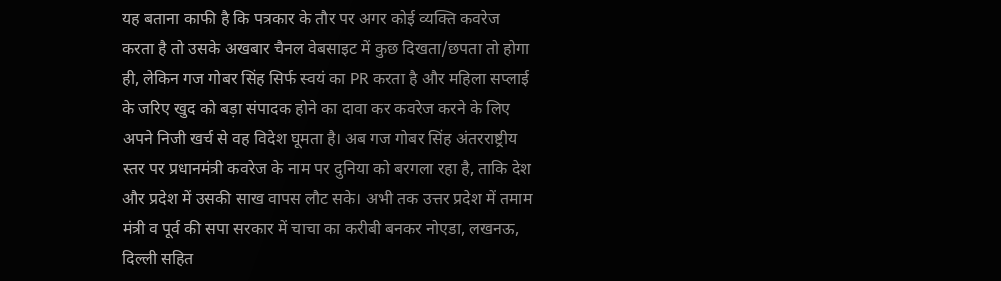यह बताना काफी है कि पत्रकार के तौर पर अगर कोई व्यक्ति कवरेज करता है तो उसके अखबार चैनल वेबसाइट में कुछ दिखता/छपता तो होगा ही, लेकिन गज गोबर सिंह सिर्फ स्वयं का PR करता है और महिला सप्लाई के जरिए खुद को बड़ा संपादक होने का दावा कर कवरेज करने के लिए अपने निजी खर्च से वह विदेश घूमता है। अब गज गोबर सिंह अंतरराष्ट्रीय स्तर पर प्रधानमंत्री कवरेज के नाम पर दुनिया को बरगला रहा है, ताकि देश और प्रदेश में उसकी साख वापस लौट सके। अभी तक उत्तर प्रदेश में तमाम मंत्री व पूर्व की सपा सरकार में चाचा का करीबी बनकर नोएडा, लखनऊ, दिल्ली सहित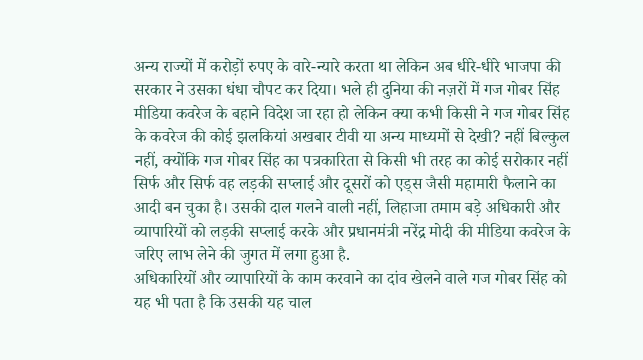अन्य राज्यों में करोड़ों रुपए के वारे-न्यारे करता था लेकिन अब धीरे-धीरे भाजपा की सरकार ने उसका धंधा चौपट कर दिया। भले ही दुनिया की नज़रों में गज गोबर सिंह मीडिया कवरेज के बहाने विदेश जा रहा हो लेकिन क्या कभी किसी ने गज गोबर सिंह के कवरेज की कोई झलकियां अखबार टीवी या अन्य माध्यमों से देखी? नहीं बिल्कुल नहीं, क्योंकि गज गोबर सिंह का पत्रकारिता से किसी भी तरह का कोई सरोकार नहीं सिर्फ और सिर्फ वह लड़की सप्लाई और दूसरों को एड्स जैसी महामारी फैलाने का आदी बन चुका है। उसकी दाल गलने वाली नहीं, लिहाजा तमाम बड़े अधिकारी और व्यापारियों को लड़की सप्लाई करके और प्रधानमंत्री नरेंद्र मोदी की मीडिया कवरेज के जरिए लाभ लेने की जुगत में लगा हुआ है.
अधिकारियों और व्यापारियों के काम करवाने का दांव खेलने वाले गज गोबर सिंह को यह भी पता है कि उसकी यह चाल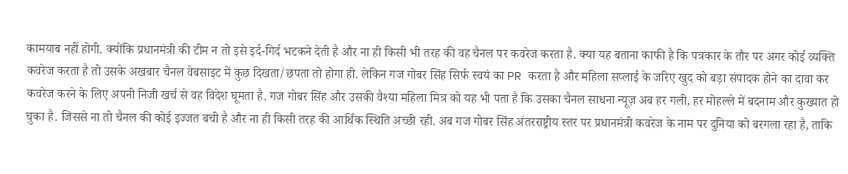कामयाब नहीं होगी. क्योंकि प्रधानमंत्री की टीम न तो इसे इर्द-गिर्द भटकने देती है और ना ही किसी भी तरह की वह चैनल पर कवरेज करता है. क्या यह बताना काफी है कि पत्रकार के तौर पर अगर कोई व्यक्ति कवरेज करता है तो उसके अखबार चैनल वेबसाइट में कुछ दिखता/छपता तो होगा ही. लेकिन गज गोबर सिंह सिर्फ स्वयं का PR करता है और महिला सप्लाई के जरिए खुद को बड़ा संपादक होने का दावा कर कवरेज करने के लिए अपनी निजी खर्च से वह विदेश घूमता है. गज गोबर सिंह और उसकी वैश्या महिला मित्र को यह भी पता है कि उसका चैनल साधना न्यूज़ अब हर गली, हर मोहल्ले में बदनाम और कुख्यात हो चुका है. जिससे ना तो चैनल की कोई इज्जत बची है और ना ही किसी तरह की आर्थिक स्थिति अच्छी रही. अब गज गोबर सिंह अंतरराष्ट्रीय स्तर पर प्रधानमंत्री कवरेज के नाम पर दुनिया को बरगला रहा है, ताकि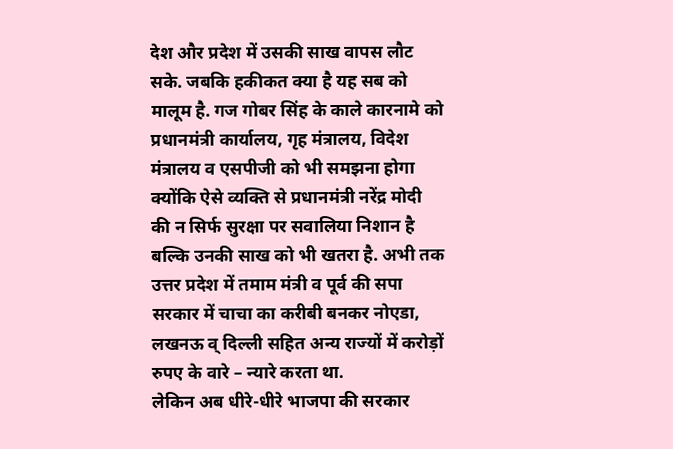देश और प्रदेश में उसकी साख वापस लौट सके. जबकि हकीकत क्या है यह सब को मालूम है. गज गोबर सिंह के काले कारनामे को प्रधानमंत्री कार्यालय, गृह मंत्रालय, विदेश मंत्रालय व एसपीजी को भी समझना होगा क्योंकि ऐसे व्यक्ति से प्रधानमंत्री नरेंद्र मोदी की न सिर्फ सुरक्षा पर सवालिया निशान है बल्कि उनकी साख को भी खतरा है. अभी तक उत्तर प्रदेश में तमाम मंत्री व पूर्व की सपा सरकार में चाचा का करीबी बनकर नोएडा, लखनऊ व् दिल्ली सहित अन्य राज्यों में करोड़ों रुपए के वारे – न्यारे करता था.
लेकिन अब धीरे-धीरे भाजपा की सरकार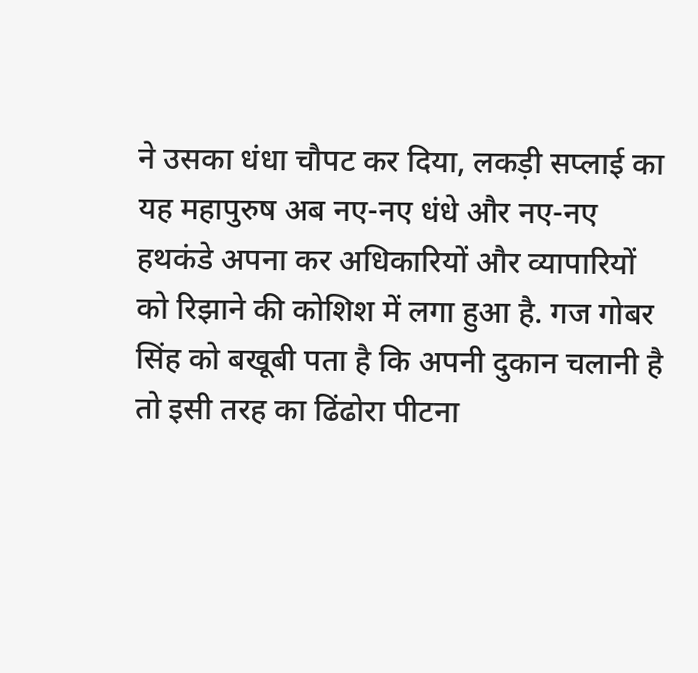ने उसका धंधा चौपट कर दिया, लकड़ी सप्लाई का यह महापुरुष अब नए-नए धंधे और नए-नए हथकंडे अपना कर अधिकारियों और व्यापारियों को रिझाने की कोशिश में लगा हुआ है. गज गोबर सिंह को बखूबी पता है कि अपनी दुकान चलानी है तो इसी तरह का ढिंढोरा पीटना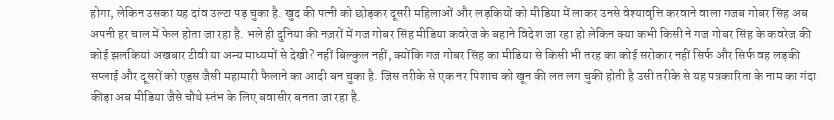होगा, लेकिन उसका यह दांव उल्टा पड़ चुका है. खुद की पत्नी को छोड़कर दूसरी महिलाओं और लड़कियों को मीडिया में लाकर उनसे वेश्यावृत्ति करवाने वाला गजब गोबर सिंह अब अपनी हर चाल में फेल होता जा रहा है. भले ही दुनिया की नज़रों में गज गोबर सिंह मीडिया कवरेज के बहाने विदेश जा रहा हो लेकिन क्या कभी किसी ने गज गोबर सिंह के कवरेज की कोई झलकियां अखबार टीवी या अन्य माध्यमों से देखी? नहीं बिल्कुल नहीं, क्योंकि गज गोबर सिंह का मीडिया से किसी भी तरह का कोई सरोकार नहीं सिर्फ और सिर्फ वह लड़की सप्लाई और दूसरों को एड्स जैसी महामारी फैलाने का आदी बन चुका है. जिस तरीके से एक नर पिशाच को खून की लत लग चुकी होती है उसी तरीके से यह पत्रकारिता के नाम का गंदा कीड़ा अब मीडिया जैसे चौथे स्तंभ के लिए बवासीर बनता जा रहा है.